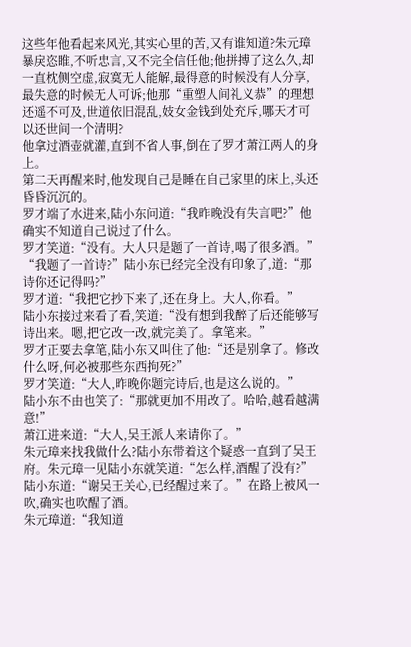这些年他看起来风光,其实心里的苦,又有谁知道?朱元璋暴戾恣睢,不听忠言,又不完全信任他;他拼搏了这么久,却一直枕侧空虚,寂寞无人能解,最得意的时候没有人分享,最失意的时候无人可诉;他那“重塑人间礼义恭”的理想还遥不可及,世道依旧混乱,妓女金钱到处充斥,哪天才可以还世间一个清明?
他拿过酒壶就灌,直到不省人事,倒在了罗才萧江两人的身上。
第二天再醒来时,他发现自己是睡在自己家里的床上,头还昏昏沉沉的。
罗才端了水进来,陆小东问道:“我昨晚没有失言吧?”他确实不知道自己说过了什么。
罗才笑道:“没有。大人只是题了一首诗,喝了很多酒。”
“我题了一首诗?”陆小东已经完全没有印象了,道:“那诗你还记得吗?”
罗才道:“我把它抄下来了,还在身上。大人,你看。”
陆小东接过来看了看,笑道:“没有想到我醉了后还能够写诗出来。嗯,把它改一改,就完美了。拿笔来。”
罗才正要去拿笔,陆小东又叫住了他:“还是别拿了。修改什么呀,何必被那些东西拘死?”
罗才笑道:“大人,昨晚你题完诗后,也是这么说的。”
陆小东不由也笑了:“那就更加不用改了。哈哈,越看越满意!”
萧江进来道:“大人,吴王派人来请你了。”
朱元璋来找我做什么?陆小东带着这个疑惑一直到了吴王府。朱元璋一见陆小东就笑道:“怎么样,酒醒了没有?”
陆小东道:“谢吴王关心,已经醒过来了。”在路上被风一吹,确实也吹醒了酒。
朱元璋道:“我知道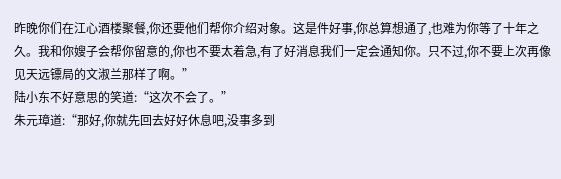昨晚你们在江心酒楼聚餐,你还要他们帮你介绍对象。这是件好事,你总算想通了,也难为你等了十年之久。我和你嫂子会帮你留意的,你也不要太着急,有了好消息我们一定会通知你。只不过,你不要上次再像见天远镖局的文淑兰那样了啊。”
陆小东不好意思的笑道:“这次不会了。”
朱元璋道:“那好,你就先回去好好休息吧,没事多到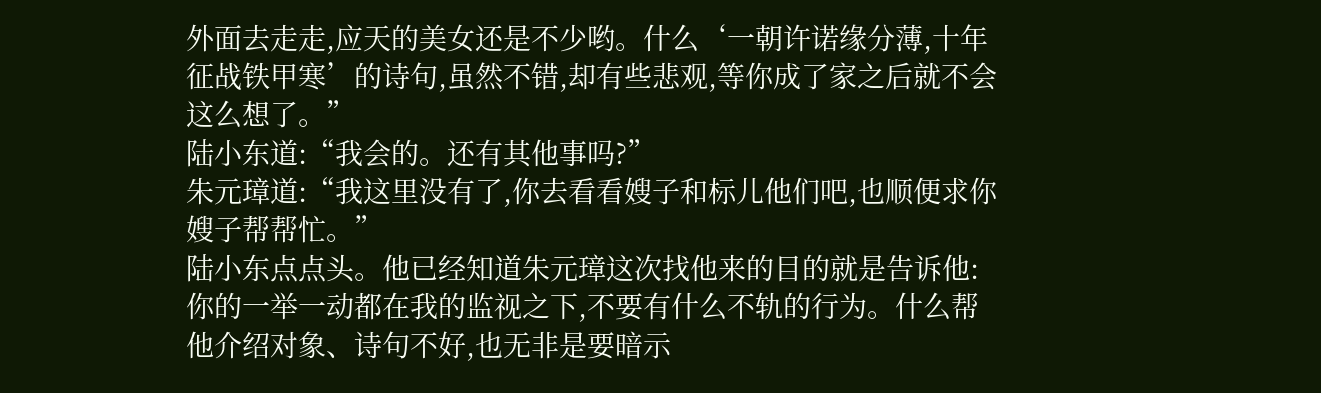外面去走走,应天的美女还是不少哟。什么‘一朝许诺缘分薄,十年征战铁甲寒’的诗句,虽然不错,却有些悲观,等你成了家之后就不会这么想了。”
陆小东道:“我会的。还有其他事吗?”
朱元璋道:“我这里没有了,你去看看嫂子和标儿他们吧,也顺便求你嫂子帮帮忙。”
陆小东点点头。他已经知道朱元璋这次找他来的目的就是告诉他:你的一举一动都在我的监视之下,不要有什么不轨的行为。什么帮他介绍对象、诗句不好,也无非是要暗示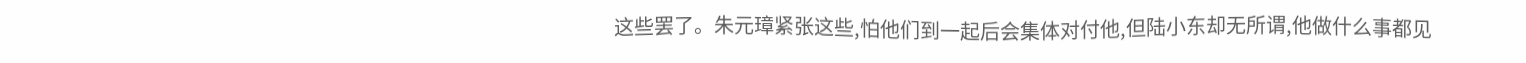这些罢了。朱元璋紧张这些,怕他们到一起后会集体对付他,但陆小东却无所谓,他做什么事都见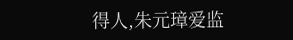得人,朱元璋爱监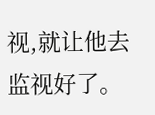视,就让他去监视好了。